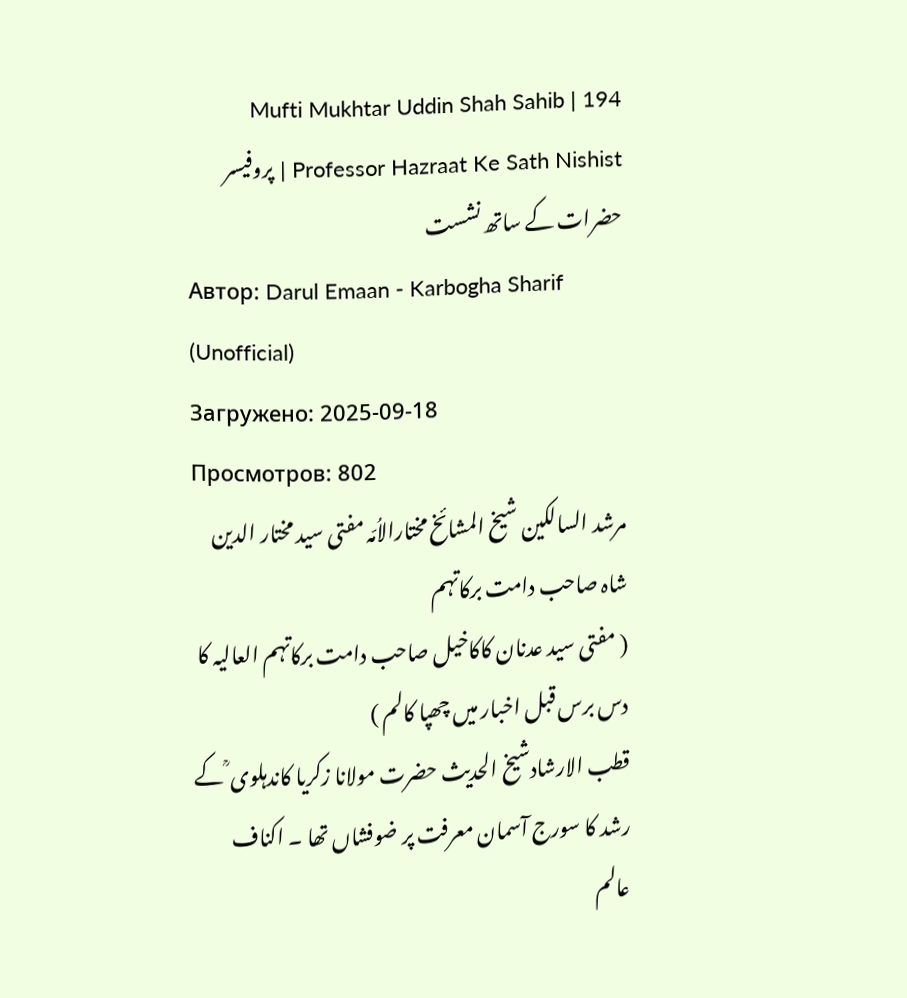194 Mufti Mukhtar Uddin Shah Sahib | Professor Hazraat Ke Sath Nishist | پروفیسر حضرات کے ساتھ نشست
Автор: Darul Emaan - Karbogha Sharif (Unofficial)
Загружено: 2025-09-18
Просмотров: 802
مرشد السالکین شیخ المشائخ مختارالاُمّہ مفتی سید مختار الدین شاہ صاحب دامت برکاتہم
( مفتی سید عدنان کاکاخیل صاحب دامت برکاتہم العالیہ کا دس برس قبل اخبار میں چھپا کالم )
قطب الارشادشیخ الحدیث حضرت مولانا زکریا کاندہلوی ؒ کے رشد کا سورج آسمان معرفت پر ضوفشاں تھا ۔ اکناف عالم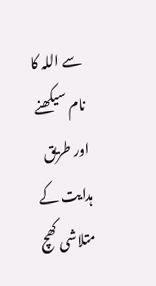سے اللہ کا نام سیکھنے اور طریق ہدایت کے متلاشی کھچ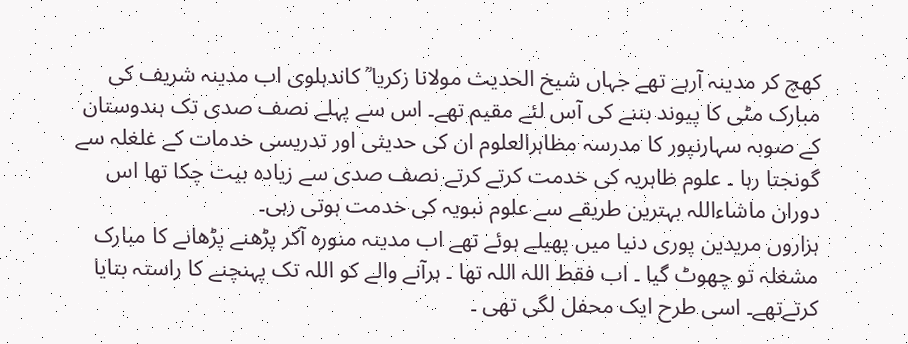کھچ کر مدینہ آرہے تھے جہاں شیخ الحدیث مولانا زکریا ؒ کاندہلوی اب مدینہ شریف کی مبارک مٹی کا پیوند بننے کی آس لئے مقیم تھے۔ اس سے پہلے نصف صدی تک ہندوستان کے صوبہ سہارنپور کا مدرسہ مظاہرالعلوم ان کی حدیثی اور تدریسی خدمات کے غلغلہ سے گونجتا رہا ۔ علوم ظاہریہ کی خدمت کرتے کرتے نصف صدی سے زیادہ بیت چکا تھا اس دوران ماشاءاللہ بہترین طریقے سے علوم نبویہ کی خدمت ہوتی رہی۔
ہزاروں مریدین پوری دنیا میں پھیلے ہوئے تھے اب مدینہ منورہ آکر پڑھنے پڑھانے کا مبارک مشغلہ تو چھوٹ گیا ۔ اب فقط اللہ اللہ تھا ۔ ہرآنے والے کو اللہ تک پہنچنے کا راستہ بتایا کرتےتھے۔ اسی طرح ایک محفل لگی تھی ۔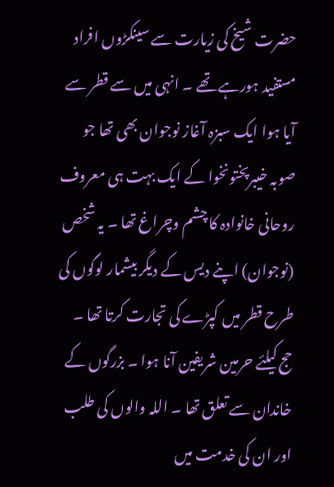حضرت شیخ کی زیارت سے سینکڑوں افراد مستفید ہورہے تھے ۔ انہی میں سے قطر سے آیا ہوا ایک سبزہ آغاز نوجوان بھی تھا جو صوبہ خیبرپختونخوا کے ایک بہت ہی معروف روحانی خانوادہ کا چشم وچراغ تھا ۔ یہ شخص (نوجوان) اپنے دیس کے دیگر بیشمار لوگوں کی طرح قطر میں کپڑے کی تجارت کرتا تھا ۔ حج کیلئے حرمین شریفین آنا ہوا ۔ بزرگوں کے خاندان سے تعلق تھا ۔ اللہ والوں کی طلب اور ان کی خدمت میں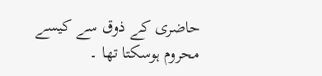حاضری کے ذوق سے کیسے محروم ہوسکتا تھا ۔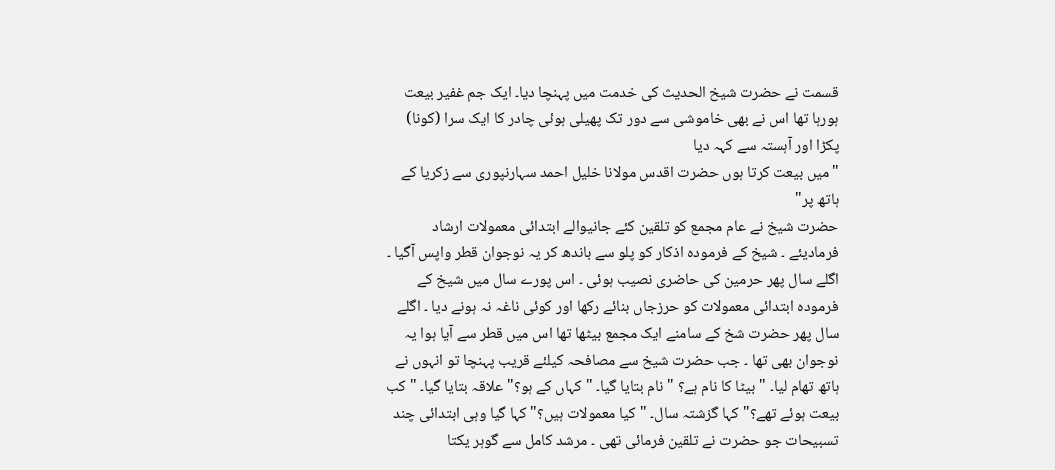قسمت نے حضرت شیخ الحدیث کی خدمت میں پہنچا دیا۔ ایک جم غفیر بیعت ہورہا تھا اس نے بھی خاموشی سے دور تک پھیلی ہوئی چادر کا ایک سرا (کونا) پکڑا اور آہستہ سے کہہ دیا
"میں بیعت کرتا ہوں حضرت اقدس مولانا خلیل احمد سہارنپوری سے زکریا کے ہاتھ پر"
حضرت شیخ نے عام مجمع کو تلقین کئے جانیوالے ابتدائی معمولات ارشاد فرمادیئے ۔ شیخ کے فرمودہ اذکار کو پلو سے باندھ کر یہ نوجوان قطر واپس آگیا ۔ اگلے سال پھر حرمین کی حاضری نصیب ہوئی ۔ اس پورے سال میں شیخ کے فرمودہ ابتدائی معمولات کو حرزجاں بنائے رکھا اور کوئی ناغہ نہ ہونے دیا ۔ اگلے سال پھر حضرت شخ کے سامنے ایک مجمع بیٹھا تھا اس میں قطر سے آیا ہوا یہ نوجوان بھی تھا ۔ جب حضرت شیخ سے مصافحہ کیلئے قریب پہنچا تو انہوں نے ہاتھ تھام لیا۔ "بیٹا کا نام ہے؟ " نام بتایا گیا۔ "کہاں کے ہو؟" علاقہ بتایا گیا۔ "کب بیعت ہوئے تھے؟" کہا گزشتہ سال۔ "کیا معمولات ہیں؟" کہا گیا وہی ابتدائی چند تسبیحات جو حضرت نے تلقین فرمائی تھی ۔ مرشد کامل سے گوہر یکتا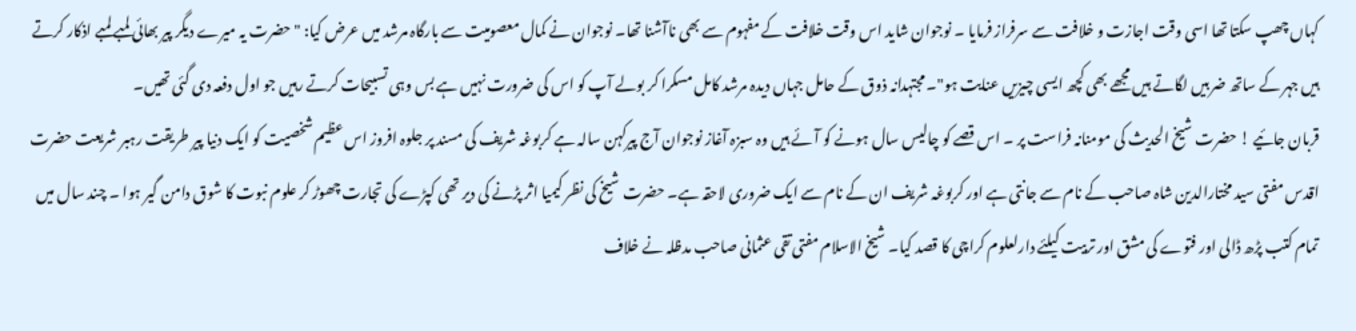کہاں چھپ سکتا تھا اسی وقت اجازت و خلافت سے سرفراز فرمایا ۔ نوجوان شاید اس وقت خلافت کے مفہوم سے بھی ناآشنا تھا۔ نوجوان نے کمال معصومیت سے بارگاہ مرشد میں عرض کیا: " حضرت یہ میرے دیگر پیر بھائی لمبے لمبے اذکار کرتے ہیں جہر کے ساتھ ضربیں لگاتے ہیں مجھے بھی کچھ ایسی چیزیں عنایت ہو"۔ مجتہدانہ ذوق کے حامل جہاں دیدہ مرشد کامل مسکرا کر بولے آپ کو اس کی ضرورت نہیں ہے بس وہی تسبیحات کرتے رہیں جو اول دفعہ دی گئی تھیں۔
قربان جائیے ! حضرت شیخ الحدیث کی مومنانہ فراست پر ۔ اس قصے کو چالیس سال ہونے کو آئے ہیں وہ سبزہ آغاز نوجوان آج پیرکہن سالہ ہے کربوغہ شریف کی مسند پر جلوہ افروز اس عظیم شخصیت کو ایک دنیا پیر طریقت رہبر شریعت حضرت اقدس مفتی سید مختارالدین شاہ صاحب کے نام سے جانتی ہے اور کربوغہ شریف ان کے نام سے ایک ضروری لاحقہ ہے۔ حضرت شیخ کی نظر کیمیا اثر پڑنے کی دیر تھی کپڑے کی تجارت چھوڑ کر علوم نبوت کا شوق دامن گیر ہوا ۔ چند سال میں تمام کتب پڑھ ڈالی اور فتوے کی مشق اور تربیت کیلئے دارلعلوم کراچی کا قصد کیا۔ شیخ الاسلام مفتی تقی عثمانی صاحب مدظلہ نے خلاف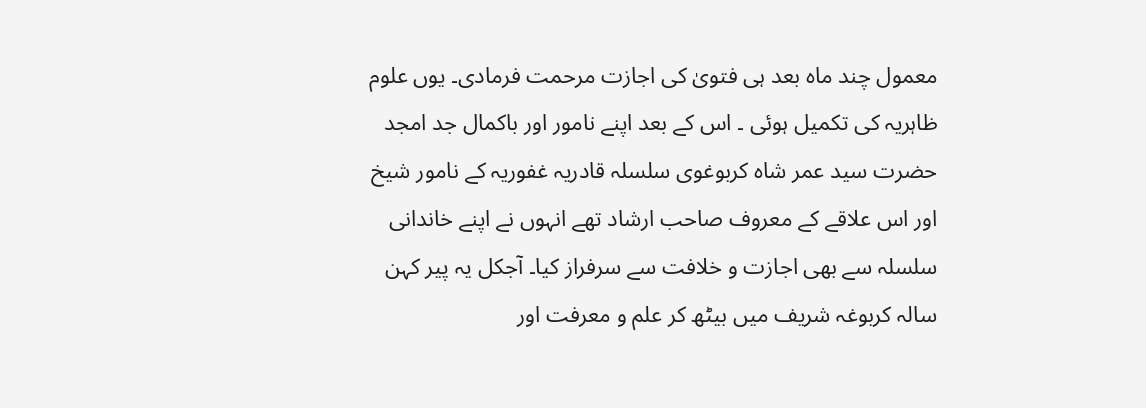معمول چند ماہ بعد ہی فتویٰ کی اجازت مرحمت فرمادی۔ یوں علوم ظاہریہ کی تکمیل ہوئی ۔ اس کے بعد اپنے نامور اور باکمال جد امجد حضرت سید عمر شاہ کربوغوی سلسلہ قادریہ غفوریہ کے نامور شیخ اور اس علاقے کے معروف صاحب ارشاد تھے انہوں نے اپنے خاندانی سلسلہ سے بھی اجازت و خلافت سے سرفراز کیا۔ آجکل یہ پیر کہن سالہ کربوغہ شریف میں بیٹھ کر علم و معرفت اور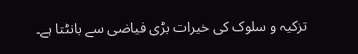تزکیہ و سلوک کی خیرات بڑی فیاضی سے بانٹتا ہے۔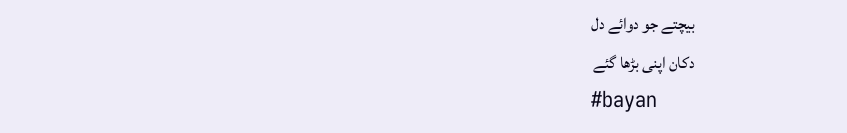بیچتے جو دوائے دل
دکان اپنی بڑھا گئے
#bayan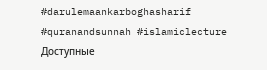#darulemaankarboghasharif #quranandsunnah #islamiclecture
Доступные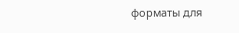форматы для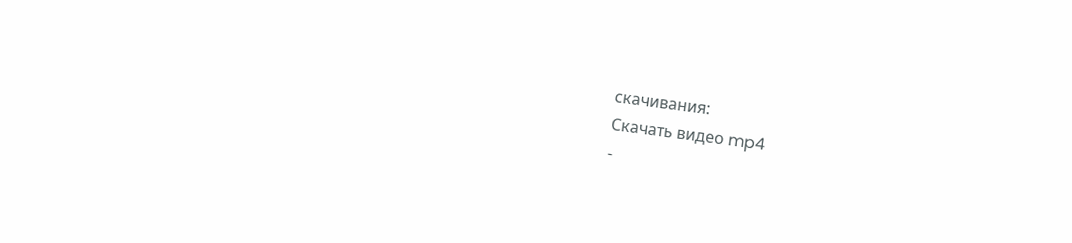скачивания:
Скачать видео mp4
-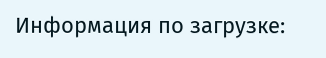Информация по загрузке: